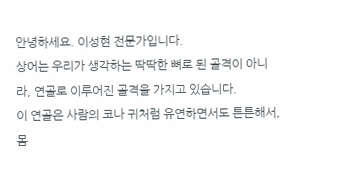안녕하세요. 이성현 전문가입니다.
상어는 우리가 생각하는 딱딱한 뼈로 된 골격이 아니라, 연골로 이루어진 골격을 가지고 있습니다.
이 연골은 사람의 코나 귀처럼 유연하면서도 튼튼해서, 몸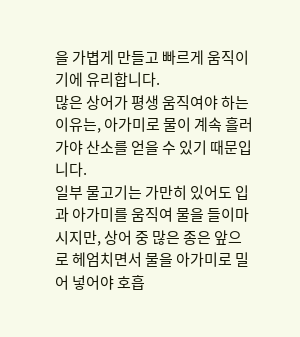을 가볍게 만들고 빠르게 움직이기에 유리합니다.
많은 상어가 평생 움직여야 하는 이유는, 아가미로 물이 계속 흘러가야 산소를 얻을 수 있기 때문입니다.
일부 물고기는 가만히 있어도 입과 아가미를 움직여 물을 들이마시지만, 상어 중 많은 종은 앞으로 헤엄치면서 물을 아가미로 밀어 넣어야 호흡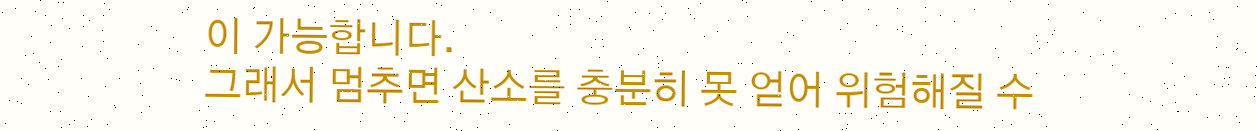이 가능합니다.
그래서 멈추면 산소를 충분히 못 얻어 위험해질 수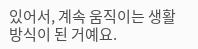있어서, 계속 움직이는 생활 방식이 된 거예요.